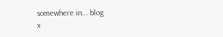somewhere in... blog
x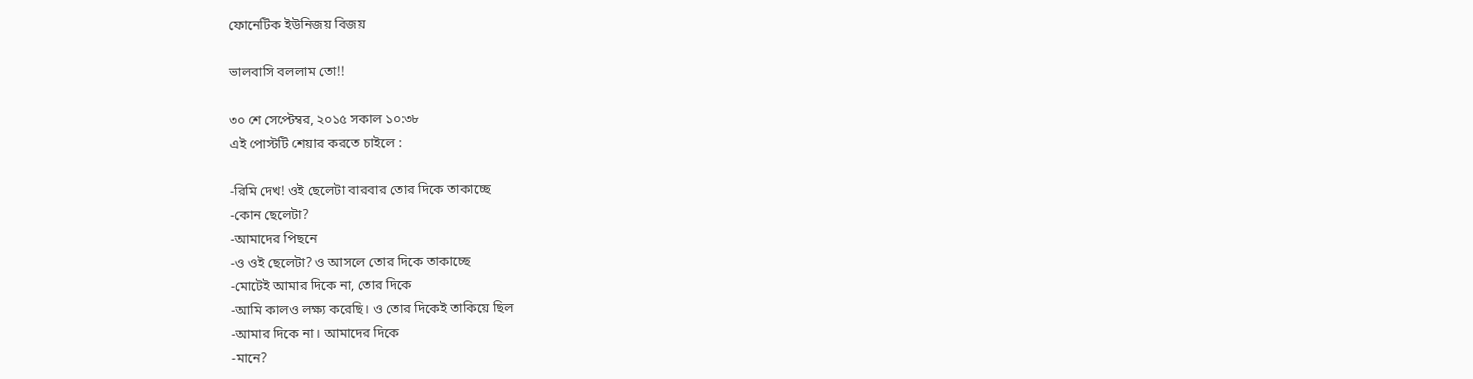ফোনেটিক ইউনিজয় বিজয়

ভালবাসি বললাম তো!!

৩০ শে সেপ্টেম্বর, ২০১৫ সকাল ১০:৩৮
এই পোস্টটি শেয়ার করতে চাইলে :

-রিমি দেখ! ওই ছেলেটা বারবার তোর দিকে তাকাচ্ছে
-কোন ছেলেটা?
-আমাদের পিছনে
-ও ওই ছেলেটা? ও আসলে তোর দিকে তাকাচ্ছে
-মোটেই আমার দিকে না, তোর দিকে
-আমি কালও লক্ষ্য করেছি। ও তোর দিকেই তাকিয়ে ছিল
-আমার দিকে না। আমাদের দিকে
-মানে?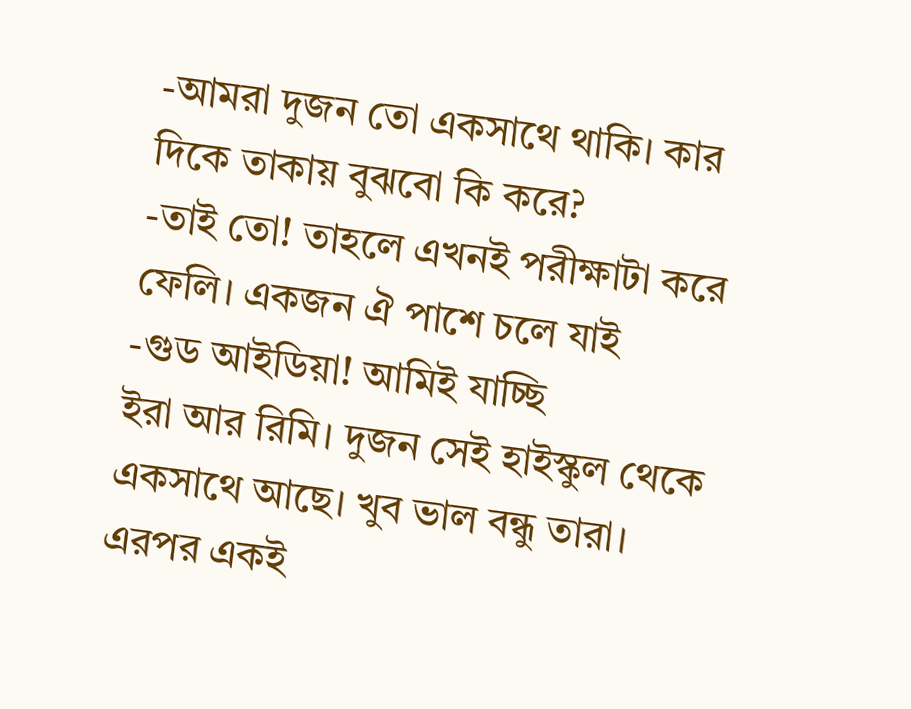-আমরা দুজন তো একসাথে থাকি। কার দিকে তাকায় বুঝবো কি করে?
-তাই তো! তাহলে এখনই পরীক্ষাটা করে ফেলি। একজন ঐ পাশে চলে যাই
-গুড আইডিয়া! আমিই যাচ্ছি
ইরা আর রিমি। দুজন সেই হাইস্কুল থেকে একসাথে আছে। খুব ভাল বন্ধু তারা। এরপর একই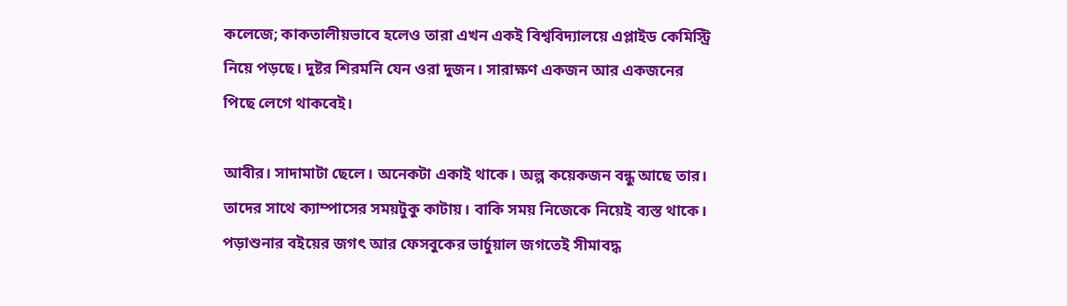কলেজে; কাকতালীয়ভাবে হলেও তারা এখন একই বিশ্ববিদ্যালয়ে এপ্লাইড কেমিস্ট্রি নিয়ে পড়ছে। দুষ্টর শিরমনি যেন ওরা দুজন। সারাক্ষণ একজন আর একজনের পিছে লেগে থাকবেই।

আবীর। সাদামাটা ছেলে। অনেকটা একাই থাকে। অল্প কয়েকজন বন্ধু আছে তার। তাদের সাথে ক্যাম্পাসের সময়টুকু কাটায়। বাকি সময় নিজেকে নিয়েই ব্যস্ত থাকে। পড়াশুনার বইয়ের জগৎ আর ফেসবুকের ভার্চুয়াল জগতেই সীমাবদ্ধ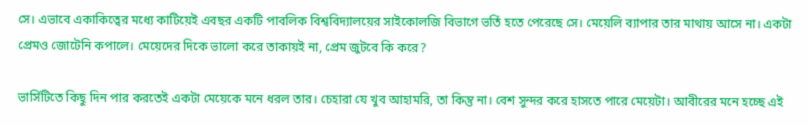সে। এভাবে একাকিত্বের মধ্যে কাটিয়েই এবছর একটি পাবলিক বিশ্ববিদ্যালয়ের সাইকোলজি বিভাগে ভর্তি হতে পেরেছে সে। মেয়েলি ব্যাপার তার মাথায় আসে না। একটা প্রেমও জোটেনি কপালে। মেয়েদের দিকে ভালো করে তাকায়ই না, প্রেম জুটবে কি করে?

ভার্সিটিতে কিছু দিন পার করতেই একটা মেয়েকে মনে ধরল তার। চেহারা যে খুব আহামরি, তা কিন্তু না। বেশ সুন্দর করে হাসতে পারে মেয়েটা। আবীরের মনে হচ্ছে এই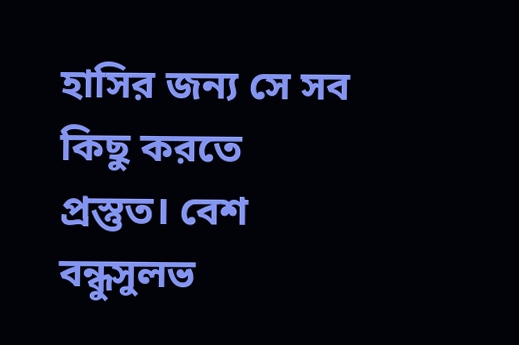হাসির জন্য সে সব কিছু করতে প্রস্তুত। বেশ বন্ধুসুলভ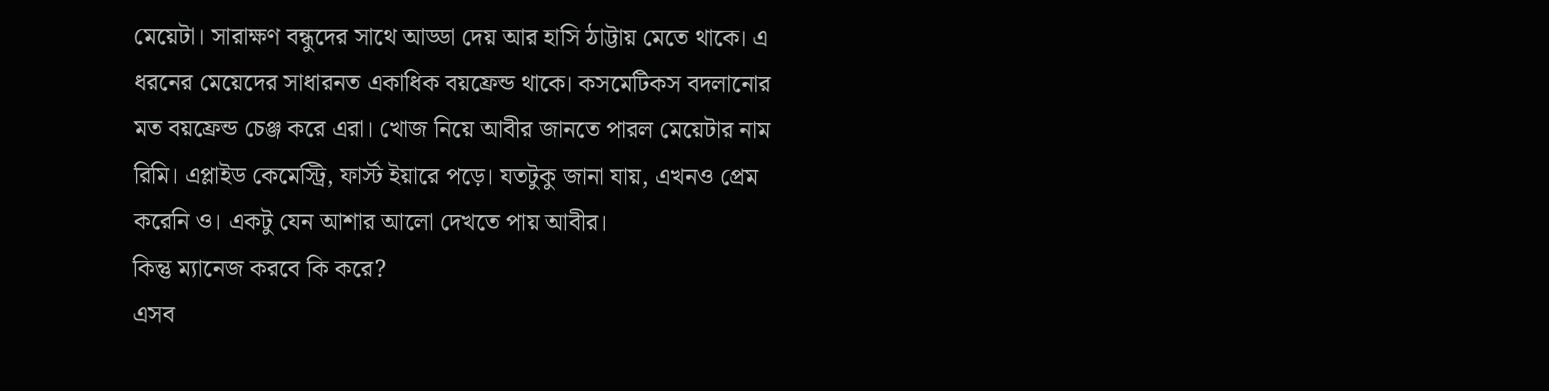মেয়েটা। সারাক্ষণ বন্ধুদের সাথে আড্ডা দেয় আর হাসি ঠাট্টায় মেতে থাকে। এ ধরনের মেয়েদের সাধারনত একাধিক বয়ফ্রেন্ড থাকে। কসমেটিকস বদলানোর মত বয়ফ্রেন্ড চেঞ্জ করে এরা। খোজ নিয়ে আবীর জানতে পারল মেয়েটার নাম রিমি। এপ্লাইড কেমেস্ট্রি, ফার্স্ট ইয়ারে পড়ে। যতটুকু জানা যায়, এখনও প্রেম করেনি ও। একটু যেন আশার আলো দেখতে পায় আবীর।
কিন্তু ম্যানেজ করবে কি করে?
এসব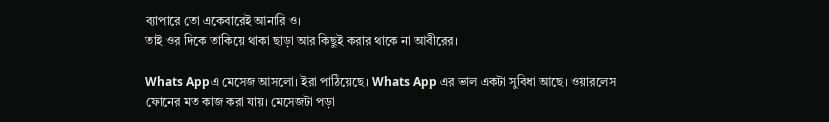ব্যাপারে তো একেবারেই আনারি ও।
তাই ওর দিকে তাকিয়ে থাকা ছাড়া আর কিছুই করার থাকে না আবীরের।

Whats Appএ মেসেজ আসলো। ইরা পাঠিয়েছে। Whats App এর ভাল একটা সুবিধা আছে। ওয়ারলেস ফোনের মত কাজ করা যায়। মেসেজটা পড়া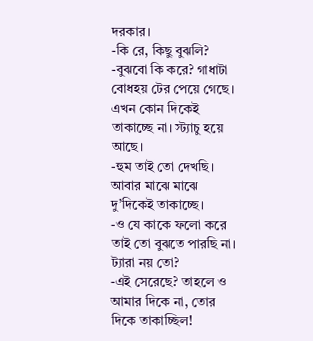দরকার।
-কি রে, কিছু বুঝলি?
-বুঝবো কি করে? গাধাটা বোধহয় টের পেয়ে গেছে। এখন কোন দিকেই তাকাচ্ছে না। স্ট্যাচু হয়ে আছে।
-হুম তাই তো দেখছি। আবার মাঝে মাঝে দু’দিকেই তাকাচ্ছে।
-ও যে কাকে ফলো করে তাই তো বুঝতে পারছি না। ট্যারা নয় তো?
-এই সেরেছে? তাহলে ও আমার দিকে না, তোর দিকে তাকাচ্ছিল!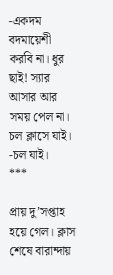-একদম বদমায়েশী করবি না। ধুর ছাই! স্যার আসার আর সময় পেল না। চল ক্লাসে যাই।
-চল যাই।
***

প্রায় দু’সপ্তাহ হয়ে গেল। ক্লাস শেষে বারান্দায়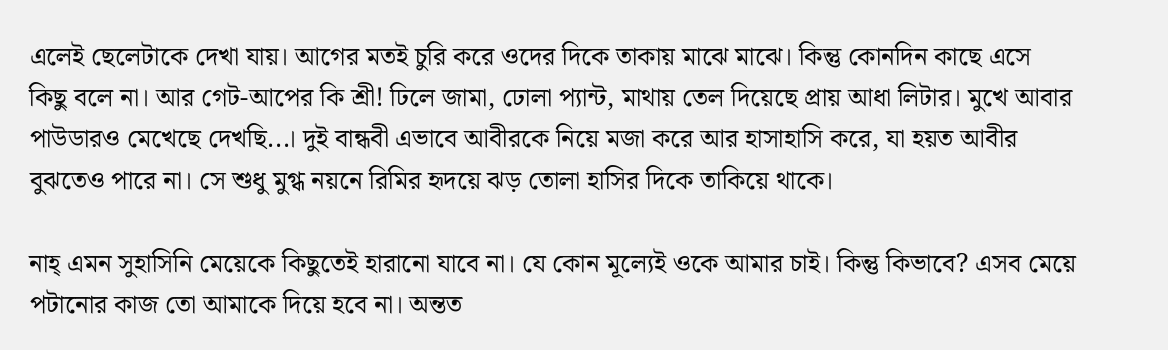এলেই ছেলেটাকে দেখা যায়। আগের মতই চুরি করে ওদের দিকে তাকায় মাঝে মাঝে। কিন্তু কোনদিন কাছে এসে কিছু বলে না। আর গেট-আপের কি শ্রী! ঢিলে জামা, ঢোলা প্যান্ট, মাথায় তেল দিয়েছে প্রায় আধা লিটার। মুখে আবার পাউডারও মেখেছে দেখছি...। দুই বান্ধবী এভাবে আবীরকে নিয়ে মজা করে আর হাসাহাসি করে, যা হয়ত আবীর বুঝতেও পারে না। সে শুধু মুগ্ধ নয়নে রিমির হৃদয়ে ঝড় তোলা হাসির দিকে তাকিয়ে থাকে।

নাহ্ এমন সুহাসিনি মেয়েকে কিছুতেই হারানো যাবে না। যে কোন মূল্যেই ওকে আমার চাই। কিন্তু কিভাবে? এসব মেয়ে পটানোর কাজ তো আমাকে দিয়ে হবে না। অন্তত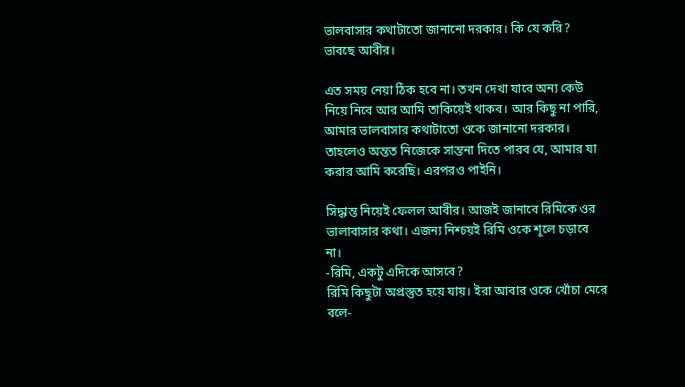ভালবাসার কথাটাতো জানানো দরকার। কি যে করি? ভাবছে আবীর।

এত সময় নেয়া ঠিক হবে না। তখন দেখা যাবে অন্য কেউ নিয়ে নিবে আর আমি তাকিয়েই থাকব। আর কিছু না পারি, আমার ভালবাসার কথাটাতো ওকে জানানো দরকার। তাহলেও অন্তত নিজেকে সান্তনা দিতে পারব যে, আমার যা করার আমি করেছি। এরপরও পাইনি।

সিদ্ধান্ত নিয়েই ফেলল আবীর। আজই জানাবে রিমিকে ওর ভালাবাসার কথা। এজন্য নিশ্চয়ই রিমি ওকে শূলে চড়াবে না।
-রিমি, একটু এদিকে আসবে?
রিমি কিছুটা অপ্রস্তুত হয়ে যায়। ইরা আবার ওকে খোঁচা মেরে বলে-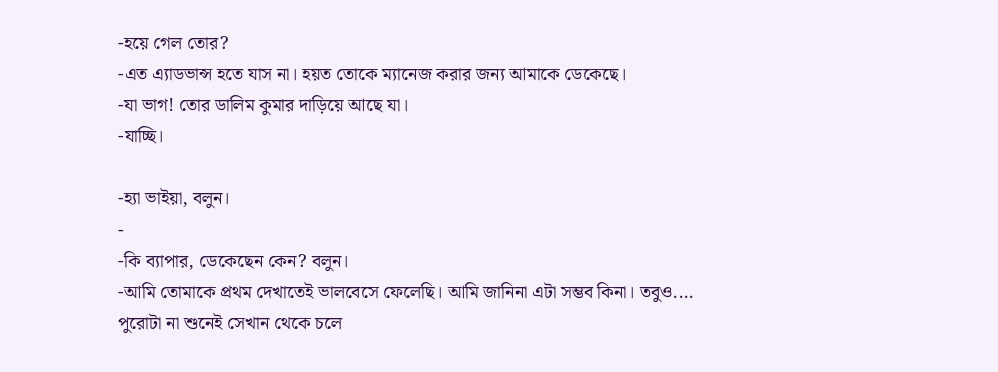-হয়ে গেল তোর?
-এত এ্যাডভান্স হতে যাস না। হয়ত তোকে ম্যানেজ করার জন্য আমাকে ডেকেছে।
-যা ভাগ! তোর ডালিম কুমার দাড়িয়ে আছে যা।
-যাচ্ছি।

-হ্যা ভাইয়া, বলুন।
-
-কি ব্যাপার, ডেকেছেন কেন? বলুন।
-আমি তোমাকে প্রথম দেখাতেই ভালবেসে ফেলেছি। আমি জানিনা এটা সম্ভব কিনা। তবুও....
পুরোটা না শুনেই সেখান থেকে চলে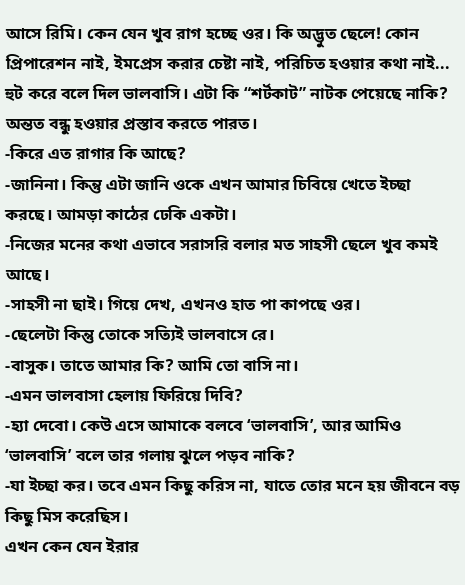আসে রিমি। কেন যেন খুব রাগ হচ্ছে ওর। কি অদ্ভুত ছেলে! কোন প্রিপারেশন নাই, ইমপ্রেস করার চেষ্টা নাই, পরিচিত হওয়ার কথা নাই... হুট করে বলে দিল ভালবাসি। এটা কি “শর্টকাট” নাটক পেয়েছে নাকি? অন্তত বন্ধু হওয়ার প্রস্তাব করতে পারত।
-কিরে এত রাগার কি আছে?
-জানিনা। কিন্তু এটা জানি ওকে এখন আমার চিবিয়ে খেতে ইচ্ছা করছে। আমড়া কাঠের ঢেকি একটা।
-নিজের মনের কথা এভাবে সরাসরি বলার মত সাহসী ছেলে খুব কমই আছে।
-সাহসী না ছাই। গিয়ে দেখ, এখনও হাত পা কাপছে ওর।
-ছেলেটা কিন্তু তোকে সত্যিই ভালবাসে রে।
-বাসুক। তাতে আমার কি? আমি তো বাসি না।
-এমন ভালবাসা হেলায় ফিরিয়ে দিবি?
-হ্যা দেবো। কেউ এসে আমাকে বলবে ‘ভালবাসি’, আর আমিও ‘ভালবাসি’ বলে তার গলায় ঝুলে পড়ব নাকি?
-যা ইচ্ছা কর। তবে এমন কিছু করিস না, যাতে তোর মনে হয় জীবনে বড় কিছু মিস করেছিস।
এখন কেন যেন ইরার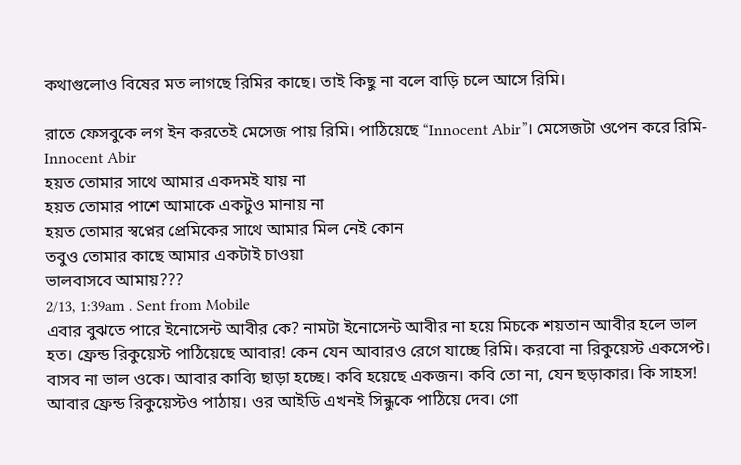কথাগুলোও বিষের মত লাগছে রিমির কাছে। তাই কিছু না বলে বাড়ি চলে আসে রিমি।

রাতে ফেসবুকে লগ ইন করতেই মেসেজ পায় রিমি। পাঠিয়েছে “Innocent Abir”। মেসেজটা ওপেন করে রিমি-
Innocent Abir
হয়ত তোমার সাথে আমার একদমই যায় না
হয়ত তোমার পাশে আমাকে একটুও মানায় না
হয়ত তোমার স্বপ্নের প্রেমিকের সাথে আমার মিল নেই কোন
তবুও তোমার কাছে আমার একটাই চাওয়া
ভালবাসবে আমায়???
2/13, 1:39am . Sent from Mobile
এবার বুঝতে পারে ইনোসেন্ট আবীর কে? নামটা ইনোসেন্ট আবীর না হয়ে মিচকে শয়তান আবীর হলে ভাল হত। ফ্রেন্ড রিকুয়েস্ট পাঠিয়েছে আবার! কেন যেন আবারও রেগে যাচ্ছে রিমি। করবো না রিকুয়েস্ট একসেপ্ট। বাসব না ভাল ওকে। আবার কাব্যি ছাড়া হচ্ছে। কবি হয়েছে একজন। কবি তো না, যেন ছড়াকার। কি সাহস! আবার ফ্রেন্ড রিকুয়েস্টও পাঠায়। ওর আইডি এখনই সিন্ধুকে পাঠিয়ে দেব। গো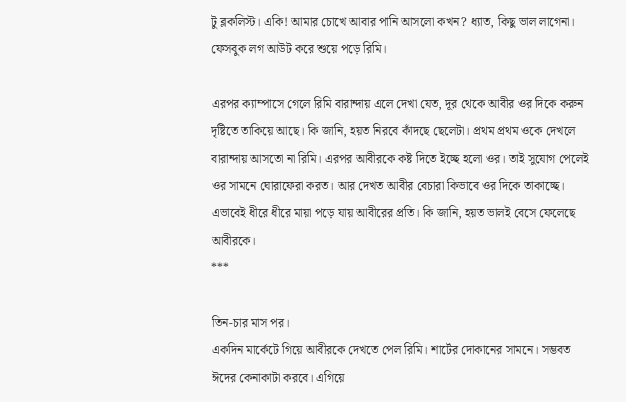টু ব্লকলিস্ট। একি! আমার চোখে আবার পানি আসলো কখন? ধ্যাত, কিছু ভাল লাগেনা। ফেসবুক লগ আউট করে শুয়ে পড়ে রিমি।

এরপর ক্যাম্পাসে গেলে রিমি বারান্দায় এলে দেখা যেত, দূর থেকে আবীর ওর দিকে করুন দৃষ্টিতে তাকিয়ে আছে। কি জানি, হয়ত নিরবে কাঁদছে ছেলেটা। প্রথম প্রথম ওকে দেখলে বারান্দায় আসতো না রিমি। এরপর আবীরকে কষ্ট দিতে ইচ্ছে হলো ওর। তাই সুযোগ পেলেই ওর সামনে ঘোরাফেরা করত। আর দেখত আবীর বেচারা কিভাবে ওর দিকে তাকাচ্ছে। এভাবেই ধীরে ধীরে মায়া পড়ে যায় আবীরের প্রতি। কি জানি, হয়ত ভালই বেসে ফেলেছে আবীরকে।
***

তিন-চার মাস পর।
একদিন মার্কেটে গিয়ে আবীরকে দেখতে পেল রিমি। শার্টের দোকানের সামনে। সম্ভবত ঈদের কেনাকাটা করবে। এগিয়ে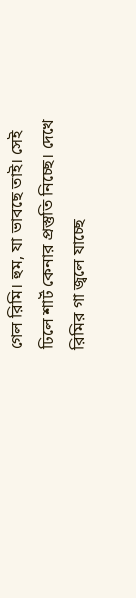গেল রিমি। হুম, যা ভাবছে তাই। সেই ঢিলে শার্ট কেনার প্রস্তুতি নিচ্ছে। দেখে রিমির গা জ্বলে যাচ্ছে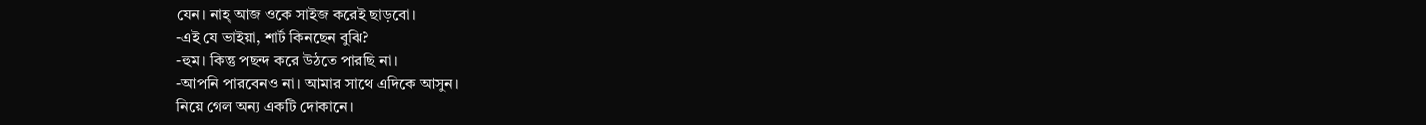যেন। নাহ্ আজ ওকে সাইজ করেই ছাড়বো।
-এই যে ভাইয়া, শার্ট কিনছেন বুঝি?
-হুম। কিন্তু পছন্দ করে উঠতে পারছি না।
-আপনি পারবেনও না। আমার সাথে এদিকে আসুন।
নিয়ে গেল অন্য একটি দোকানে।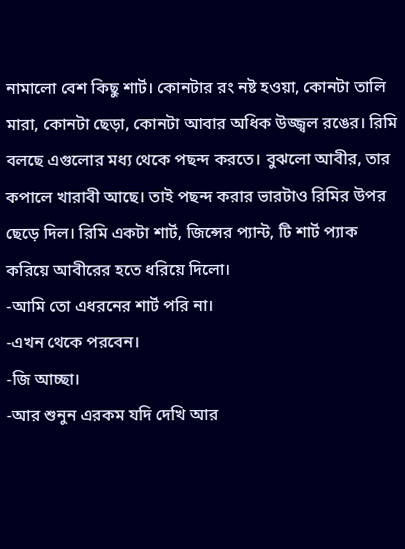নামালো বেশ কিছু শার্ট। কোনটার রং নষ্ট হওয়া, কোনটা তালি মারা, কোনটা ছেড়া, কোনটা আবার অধিক উজ্জ্বল রঙের। রিমি বলছে এগুলোর মধ্য থেকে পছন্দ করতে। বুঝলো আবীর, তার কপালে খারাবী আছে। তাই পছন্দ করার ভারটাও রিমির উপর ছেড়ে দিল। রিমি একটা শার্ট, জিন্সের প্যান্ট, টি শার্ট প্যাক করিয়ে আবীরের হতে ধরিয়ে দিলো।
-আমি তো এধরনের শার্ট পরি না।
-এখন থেকে পরবেন।
-জি আচ্ছা।
-আর শুনুন এরকম যদি দেখি আর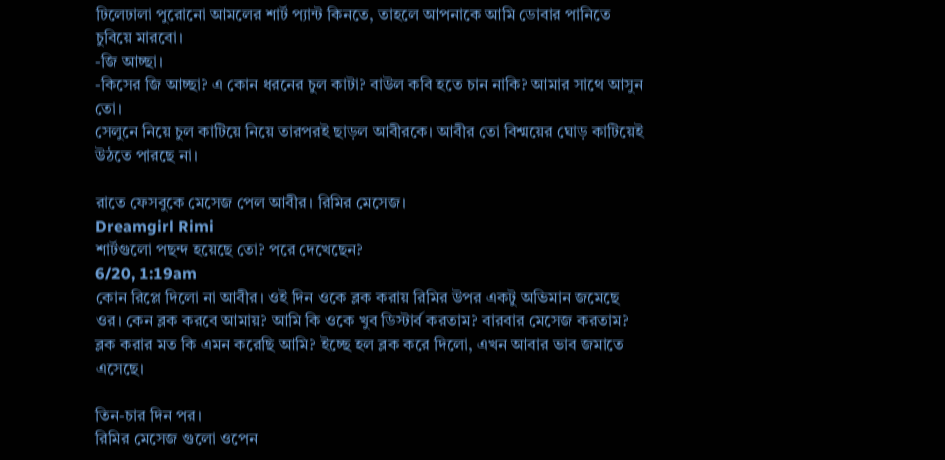ঢিলেঢালা পুরোনো আমলের শার্ট প্যান্ট কিনতে, তাহলে আপনাকে আমি ডোবার পানিতে চুবিয়ে মারবো।
-জি আচ্ছা।
-কিসের জি আচ্ছা? এ কোন ধরনের চুল কাটা? বাউল কবি হতে চান নাকি? আমার সাথে আসুন তো।
সেলুনে নিয়ে চুল কাটিয়ে নিয়ে তারপরই ছাড়ল আবীরকে। আবীর তো বিশ্ময়ের ঘোড় কাটিয়েই উঠতে পারছে না।

রাতে ফেসবুকে মেসেজ পেল আবীর। রিমির মেসেজ।
Dreamgirl Rimi
শার্টগুলো পছন্দ হয়েছে তো? পরে দেখেছেন?
6/20, 1:19am
কোন রিপ্লে দিলো না আবীর। ওই দিন ওকে ব্লক করায় রিমির উপর একটু অভিমান জমেছে ওর। কেন ব্লক করবে আমায়? আমি কি ওকে খুব ডিস্টার্ব করতাম? বারবার মেসেজ করতাম? ব্লক করার মত কি এমন করেছি আমি? ইচ্ছে হল ব্লক করে দিলো, এখন আবার ভাব জমাতে এসেছে।

তিন-চার দিন পর।
রিমির মেসেজ গুলো ওপেন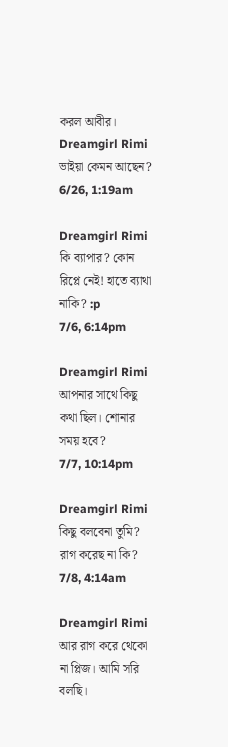করল আবীর।
Dreamgirl Rimi
ভাইয়া কেমন আছেন?
6/26, 1:19am

Dreamgirl Rimi
কি ব্যাপার? কোন রিপ্লে নেই! হাতে ব্যাথা নাকি? :p
7/6, 6:14pm

Dreamgirl Rimi
আপনার সাথে কিছু কথা ছিল। শোনার সময় হবে?
7/7, 10:14pm

Dreamgirl Rimi
কিছু বলবেনা তুমি? রাগ করেছ না কি?
7/8, 4:14am

Dreamgirl Rimi
আর রাগ করে থেকো না প্লিজ। আমি সরি বলছি।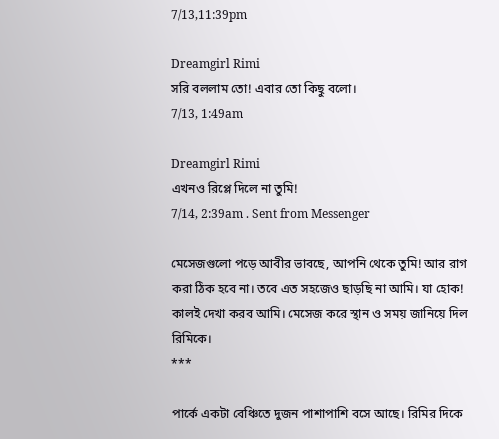7/13,11:39pm

Dreamgirl Rimi
সরি বললাম তো! এবার তো কিছু বলো।
7/13, 1:49am

Dreamgirl Rimi
এখনও রিপ্লে দিলে না তুমি!
7/14, 2:39am . Sent from Messenger

মেসেজগুলো পড়ে আবীর ভাবছে, আপনি থেকে তুমি! আর রাগ করা ঠিক হবে না। তবে এত সহজেও ছাড়ছি না আমি। যা হোক! কালই দেখা করব আমি। মেসেজ করে স্থান ও সময় জানিয়ে দিল রিমিকে।
***

পার্কে একটা বেঞ্চিতে দুজন পাশাপাশি বসে আছে। রিমির দিকে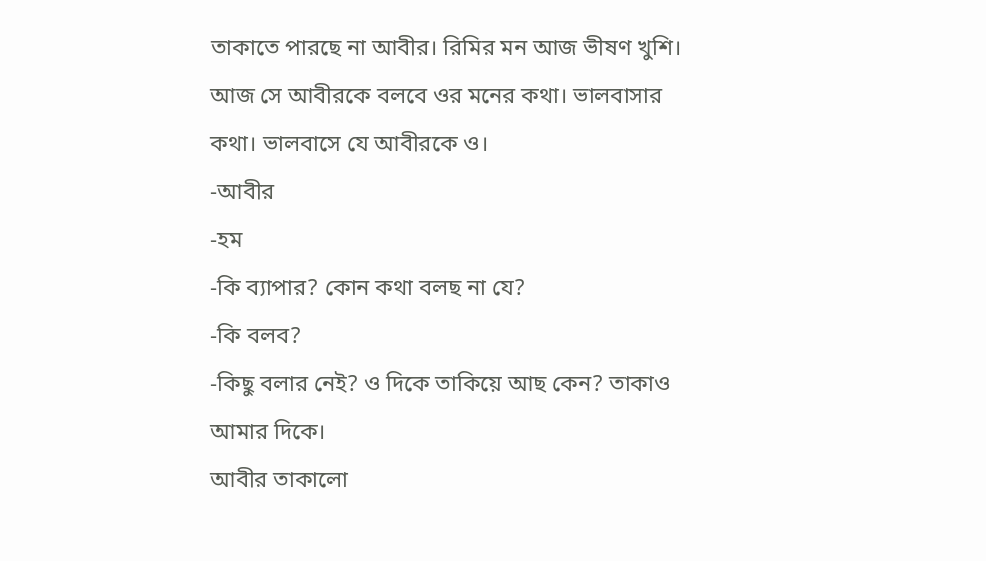তাকাতে পারছে না আবীর। রিমির মন আজ ভীষণ খুশি। আজ সে আবীরকে বলবে ওর মনের কথা। ভালবাসার কথা। ভালবাসে যে আবীরকে ও।
-আবীর
-হম
-কি ব্যাপার? কোন কথা বলছ না যে?
-কি বলব?
-কিছু বলার নেই? ও দিকে তাকিয়ে আছ কেন? তাকাও আমার দিকে।
আবীর তাকালো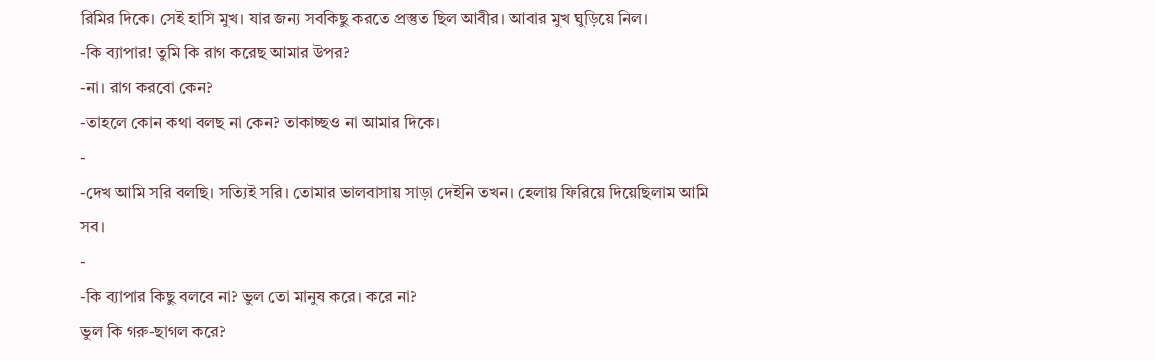রিমির দিকে। সেই হাসি মুখ। যার জন্য সবকিছু করতে প্রস্তুত ছিল আবীর। আবার মুখ ঘুড়িয়ে নিল।
-কি ব্যাপার! তুমি কি রাগ করেছ আমার উপর?
-না। রাগ করবো কেন?
-তাহলে কোন কথা বলছ না কেন? তাকাচ্ছও না আমার দিকে।
-
-দেখ আমি সরি বলছি। সত্যিই সরি। তোমার ভালবাসায় সাড়া দেইনি তখন। হেলায় ফিরিয়ে দিয়েছিলাম আমি সব।
-
-কি ব্যাপার কিছু বলবে না? ভুল তো মানুষ করে। করে না?
ভুল কি গরু-ছাগল করে?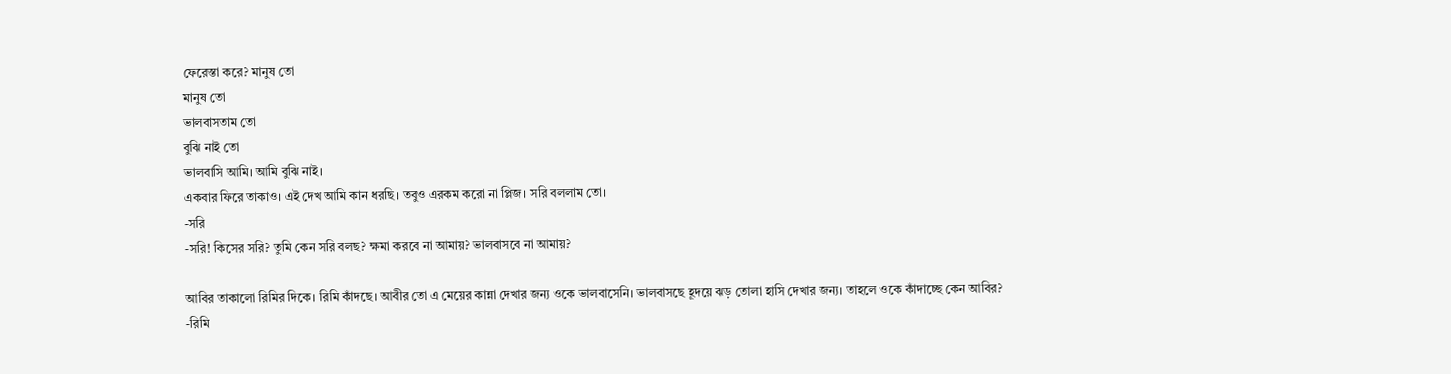ফেরেস্তা করে? মানুষ তো
মানুষ তো
ভালবাসতাম তো
বুঝি নাই তো
ভালবাসি আমি। আমি বুঝি নাই।
একবার ফিরে তাকাও। এই দেখ আমি কান ধরছি। তবুও এরকম করো না প্লিজ। সরি বললাম তো।
-সরি
-সরি! কিসের সরি? তুমি কেন সরি বলছ? ক্ষমা করবে না আমায়? ভালবাসবে না আমায়?

আবির তাকালো রিমির দিকে। রিমি কাঁদছে। আবীর তো এ মেয়ের কান্না দেখার জন্য ওকে ভালবাসেনি। ভালবাসছে হূদয়ে ঝড় তোলা হাসি দেখার জন্য। তাহলে ওকে কাঁদাচ্ছে কেন আবির?
-রিমি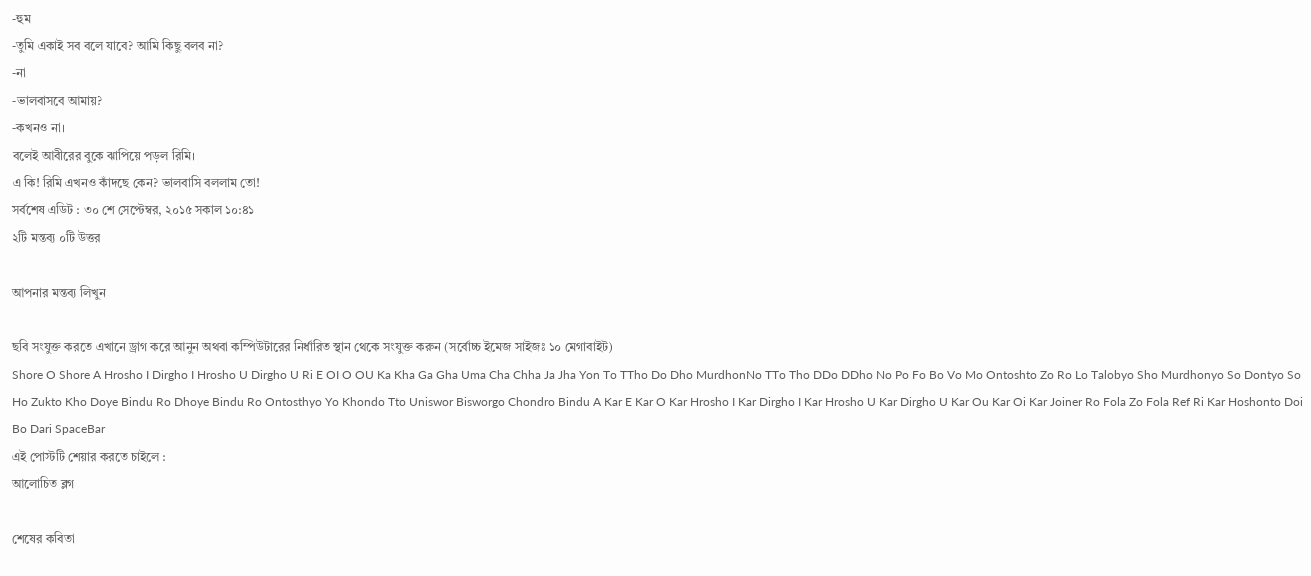-হুম
-তুমি একাই সব বলে যাবে? আমি কিছু বলব না?
-না
-ভালবাসবে আমায়?
-কখনও না।
বলেই আবীরের বুকে ঝাপিয়ে পড়ল রিমি।
এ কি! রিমি এখনও কাঁদছে কেন? ভালবাসি বললাম তো!
সর্বশেষ এডিট : ৩০ শে সেপ্টেম্বর, ২০১৫ সকাল ১০:৪১
২টি মন্তব্য ০টি উত্তর

আপনার মন্তব্য লিখুন

ছবি সংযুক্ত করতে এখানে ড্রাগ করে আনুন অথবা কম্পিউটারের নির্ধারিত স্থান থেকে সংযুক্ত করুন (সর্বোচ্চ ইমেজ সাইজঃ ১০ মেগাবাইট)
Shore O Shore A Hrosho I Dirgho I Hrosho U Dirgho U Ri E OI O OU Ka Kha Ga Gha Uma Cha Chha Ja Jha Yon To TTho Do Dho MurdhonNo TTo Tho DDo DDho No Po Fo Bo Vo Mo Ontoshto Zo Ro Lo Talobyo Sho Murdhonyo So Dontyo So Ho Zukto Kho Doye Bindu Ro Dhoye Bindu Ro Ontosthyo Yo Khondo Tto Uniswor Bisworgo Chondro Bindu A Kar E Kar O Kar Hrosho I Kar Dirgho I Kar Hrosho U Kar Dirgho U Kar Ou Kar Oi Kar Joiner Ro Fola Zo Fola Ref Ri Kar Hoshonto Doi Bo Dari SpaceBar
এই পোস্টটি শেয়ার করতে চাইলে :
আলোচিত ব্লগ

শেষের কবিতা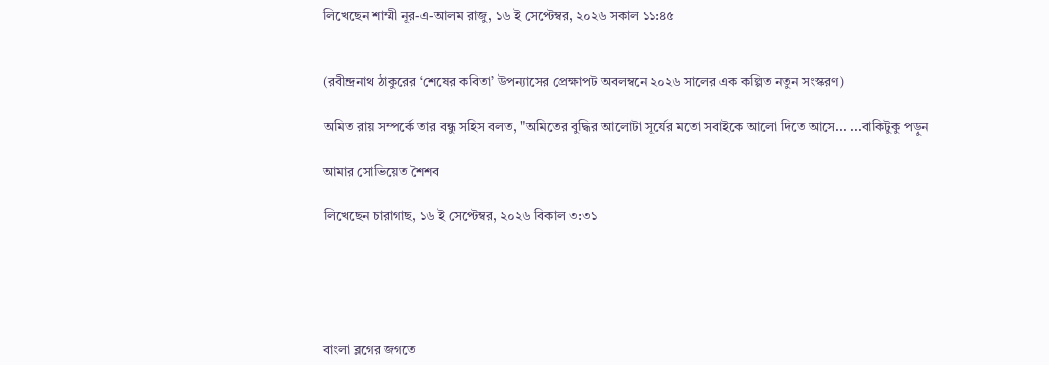লিখেছেন শাম্মী নূর-এ-আলম রাজু, ১৬ ই সেপ্টেম্বর, ২০২৬ সকাল ১১:৪৫


(রবীন্দ্রনাথ ঠাকুরের ‘শেষের কবিতা’ উপন্যাসের প্রেক্ষাপট অবলম্বনে ২০২৬ সালের এক কল্পিত নতুন সংস্করণ)

অমিত রায় সম্পর্কে তার বন্ধু সহিস বলত, "অমিতের বুদ্ধির আলোটা সূর্যের মতো সবাইকে আলো দিতে আসে... ...বাকিটুকু পড়ুন

আমার সোভিয়েত শৈশব

লিখেছেন চারাগাছ, ১৬ ই সেপ্টেম্বর, ২০২৬ বিকাল ৩:৩১





বাংলা ব্লগের জগতে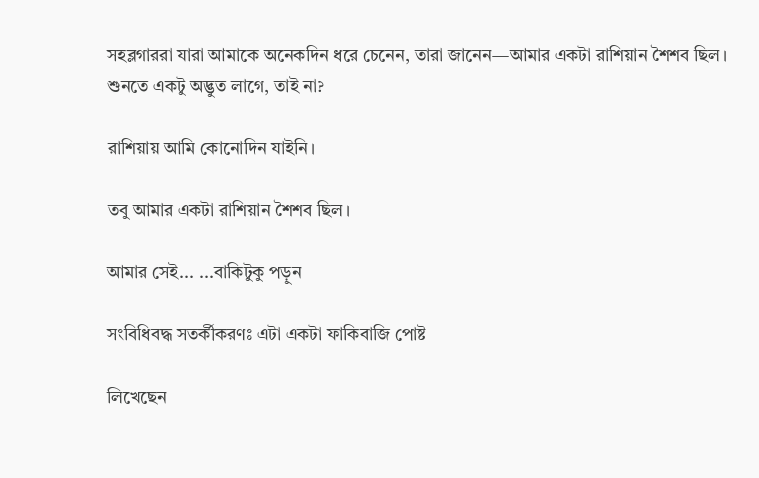সহব্লগাররা যারা আমাকে অনেকদিন ধরে চেনেন, তারা জানেন—আমার একটা রাশিয়ান শৈশব ছিল।
শুনতে একটু অদ্ভুত লাগে, তাই না?

রাশিয়ায় আমি কোনোদিন যাইনি।

তবু আমার একটা রাশিয়ান শৈশব ছিল।

আমার সেই... ...বাকিটুকু পড়ুন

সংবিধিবদ্ধ সতর্কীকরণঃ এটা একটা ফাকিবাজি পোষ্ট

লিখেছেন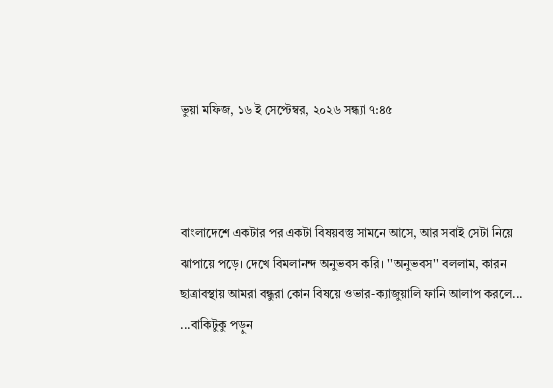ভুয়া মফিজ, ১৬ ই সেপ্টেম্বর, ২০২৬ সন্ধ্যা ৭:৪৫



বাংলাদেশে একটার পর একটা বিষয়বস্তু সামনে আসে, আর সবাই সেটা নিয়ে ঝাপায়ে পড়ে। দেখে বিমলানন্দ অনুভবস করি। ''অনুভবস'' বললাম, কারন ছাত্রাবস্থায় আমরা বন্ধুরা কোন বিষয়ে ওভার-ক্যাজুয়ালি ফানি আলাপ করলে... ...বাকিটুকু পড়ুন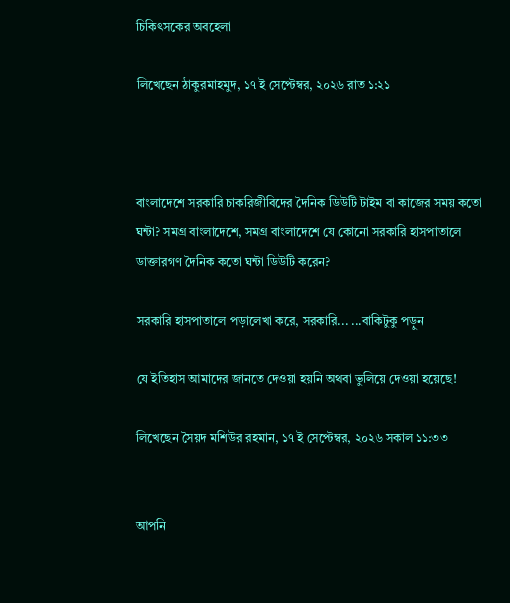চিকিৎসকের অবহেলা

লিখেছেন ঠাকুরমাহমুদ, ১৭ ই সেপ্টেম্বর, ২০২৬ রাত ১:২১



বাংলাদেশে সরকারি চাকরিজীবিদের দৈনিক ডিউটি টাইম বা কাজের সময় কতো ঘন্টা? সমগ্র বাংলাদেশে, সমগ্র বাংলাদেশে যে কোনো সরকারি হাসপাতালে ডাক্তারগণ দৈনিক কতো ঘন্টা ডিউটি করেন?

সরকারি হাসপাতালে পড়ালেখা করে, সরকারি... ...বাকিটুকু পড়ুন

যে ইতিহাস আমাদের জানতে দেওয়া হয়নি অথবা ভুলিয়ে দেওয়া হয়েছে!

লিখেছেন সৈয়দ মশিউর রহমান, ১৭ ই সেপ্টেম্বর, ২০২৬ সকাল ১১:৩৩


আপনি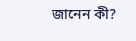জানেন কী?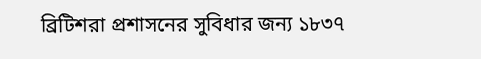ব্রিটিশরা প্রশাসনের সুবিধার জন্য ১৮৩৭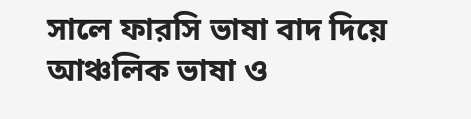সালে ফারসি ভাষা বাদ দিয়ে আঞ্চলিক ভাষা ও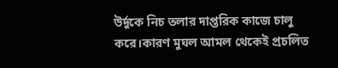উর্দুকে নিচ তলার দাপ্তরিক কাজে চালু করে।কারণ মুঘল আমল থেকেই প্রচলিত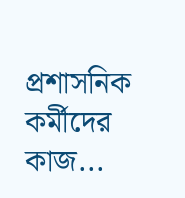প্রশাসনিক কর্মীদের কাজ...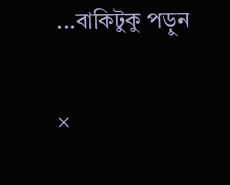...বাকিটুকু পড়ুন

×